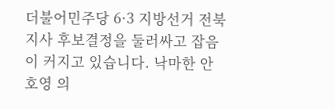더불어민주당 6·3 지방선거 전북지사 후보결정을 둘러싸고 잡음이 커지고 있습니다. 낙마한 안호영 의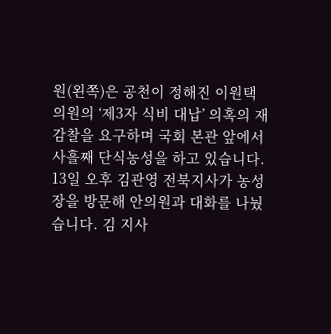원(왼쪽)은 공천이 정해진 이원택 의원의 ‘제3자 식비 대납’ 의혹의 재감찰을 요구하며 국회 본관 앞에서 사흘째 단식농성을 하고 있습니다.
13일 오후 김관영 전북지사가 농성장을 방문해 안의원과 대화를 나눴습니다. 김 지사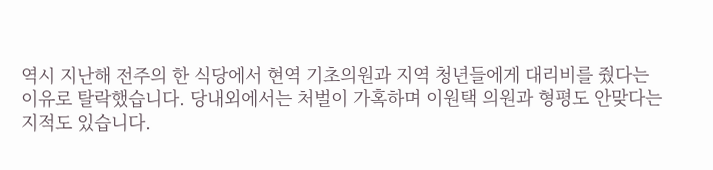역시 지난해 전주의 한 식당에서 현역 기초의원과 지역 청년들에게 대리비를 줬다는 이유로 탈락했습니다. 당내외에서는 처벌이 가혹하며 이원택 의원과 형평도 안맞다는 지적도 있습니다.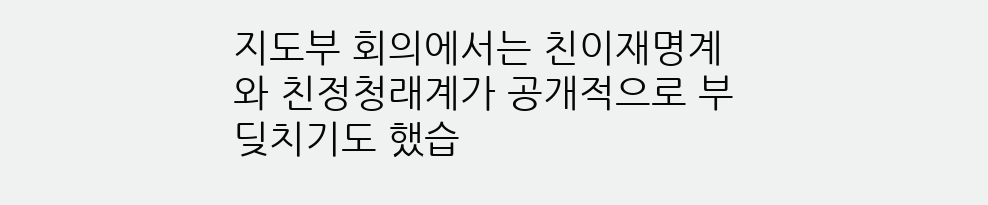지도부 회의에서는 친이재명계와 친정청래계가 공개적으로 부딪치기도 했습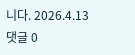니다. 2026.4.13
댓글 0